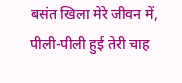बसंत खिला मेरे जीवन में,
पीली-पीली हुई तेरी चाह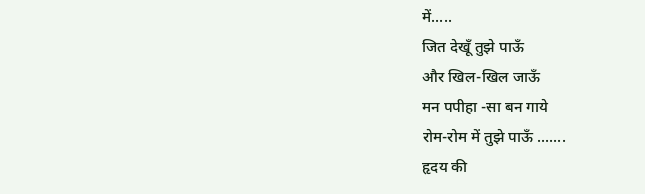में.....
जित देखूँ तुझे पाऊँ
और खिल-खिल जाऊँ
मन पपीहा -सा बन गाये
रोम-रोम में तुझे पाऊँ .......
हृदय की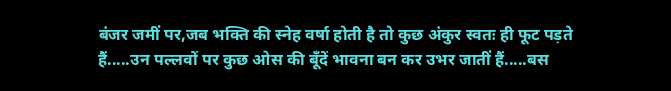बंजर जमीं पर,जब भक्ति की स्नेह वर्षा होती है तो कुछ अंकुर स्वतः ही फूट पड़ते हैं.....उन पल्लवों पर कुछ ओस की बूँदें भावना बन कर उभर जातीं हैं.....बस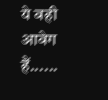ये वही आवेग हैं......